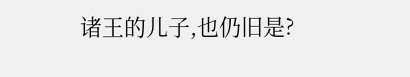诸王的儿子,也仍旧是?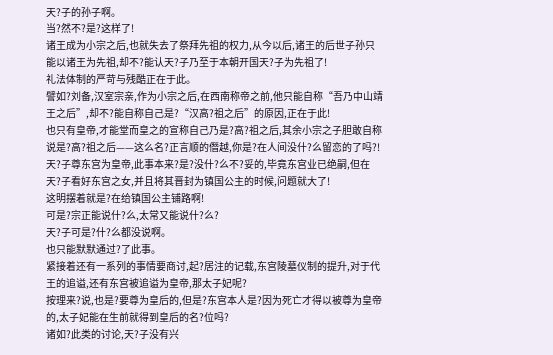天?子的孙子啊。
当?然不?是?这样了!
诸王成为小宗之后,也就失去了祭拜先祖的权力,从今以后,诸王的后世子孙只能以诸王为先祖,却不?能认天?子乃至于本朝开国天?子为先祖了!
礼法体制的严苛与残酷正在于此。
譬如?刘备,汉室宗亲,作为小宗之后,在西南称帝之前,他只能自称“吾乃中山靖王之后”,却不?能自称自己是?“汉高?祖之后”的原因,正在于此!
也只有皇帝,才能堂而皇之的宣称自己乃是?高?祖之后,其余小宗之子胆敢自称说是?高?祖之后——这么名?正言顺的僭越,你是?在人间没什?么留恋的了吗?!
天?子尊东宫为皇帝,此事本来?是?没什?么不?妥的,毕竟东宫业已绝嗣,但在天?子看好东宫之女,并且将其晋封为镇国公主的时候,问题就大了!
这明摆着就是?在给镇国公主铺路啊!
可是?宗正能说什?么,太常又能说什?么?
天?子可是?什?么都没说啊。
也只能默默通过?了此事。
紧接着还有一系列的事情要商讨,起?居注的记载,东宫陵墓仪制的提升,对于代王的追谥,还有东宫被追谥为皇帝,那太子妃呢?
按理来?说,也是?要尊为皇后的,但是?东宫本人是?因为死亡才得以被尊为皇帝的,太子妃能在生前就得到皇后的名?位吗?
诸如?此类的讨论,天?子没有兴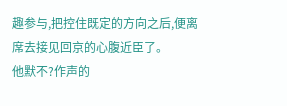趣参与,把控住既定的方向之后,便离席去接见回京的心腹近臣了。
他默不?作声的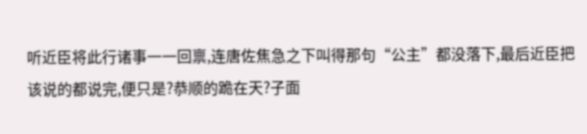听近臣将此行诸事一一回禀,连唐佐焦急之下叫得那句“公主”都没落下,最后近臣把该说的都说完,便只是?恭顺的跪在天?子面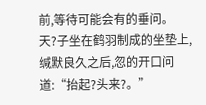前,等待可能会有的垂问。
天?子坐在鹤羽制成的坐垫上,缄默良久之后,忽的开口问道:“抬起?头来?。”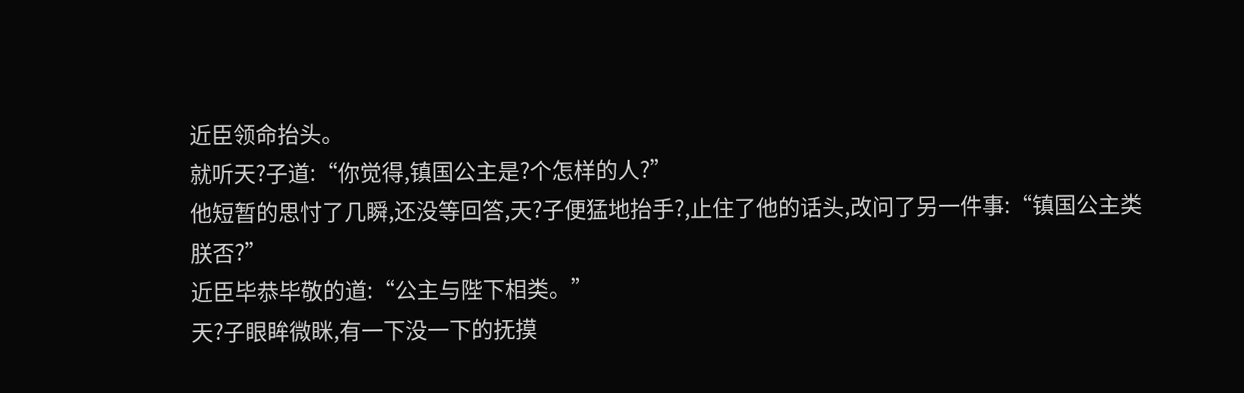近臣领命抬头。
就听天?子道:“你觉得,镇国公主是?个怎样的人?”
他短暂的思忖了几瞬,还没等回答,天?子便猛地抬手?,止住了他的话头,改问了另一件事:“镇国公主类朕否?”
近臣毕恭毕敬的道:“公主与陛下相类。”
天?子眼眸微眯,有一下没一下的抚摸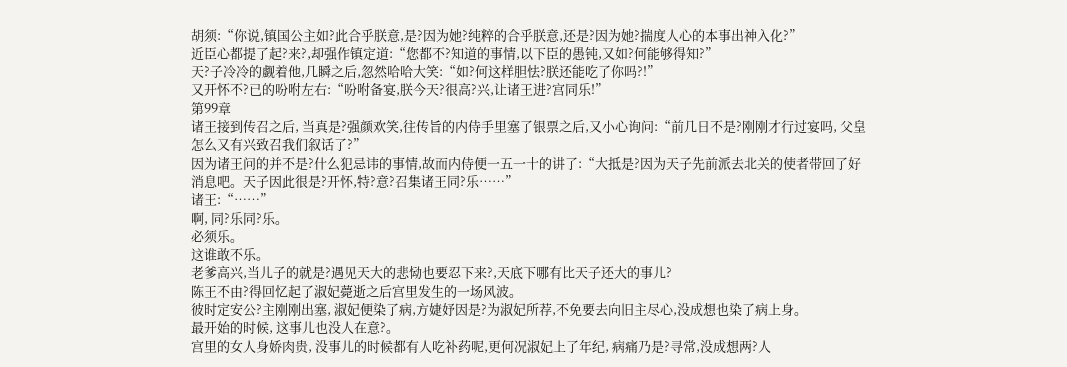胡须:“你说,镇国公主如?此合乎朕意,是?因为她?纯粹的合乎朕意,还是?因为她?揣度人心的本事出神入化?”
近臣心都提了起?来?,却强作镇定道:“您都不?知道的事情,以下臣的愚钝,又如?何能够得知?”
天?子冷冷的觑着他,几瞬之后,忽然哈哈大笑:“如?何这样胆怯?朕还能吃了你吗?!”
又开怀不?已的吩咐左右:“吩咐备宴,朕今天?很高?兴,让诸王进?宫同乐!”
第99章
诸王接到传召之后, 当真是?强颜欢笑,往传旨的内侍手里塞了银票之后,又小心询问:“前几日不是?刚刚才行过宴吗, 父皇怎么又有兴致召我们叙话了?”
因为诸王问的并不是?什么犯忌讳的事情,故而内侍便一五一十的讲了:“大抵是?因为天子先前派去北关的使者带回了好消息吧。天子因此很是?开怀,特?意?召集诸王同?乐……”
诸王:“……”
啊, 同?乐同?乐。
必须乐。
这谁敢不乐。
老爹高兴,当儿子的就是?遇见天大的悲恸也要忍下来?,天底下哪有比天子还大的事儿?
陈王不由?得回忆起了淑妃薨逝之后宫里发生的一场风波。
彼时定安公?主刚刚出塞, 淑妃便染了病,方婕妤因是?为淑妃所荐,不免要去向旧主尽心,没成想也染了病上身。
最开始的时候, 这事儿也没人在意?。
宫里的女人身娇肉贵, 没事儿的时候都有人吃补药呢,更何况淑妃上了年纪, 病痛乃是?寻常,没成想两?人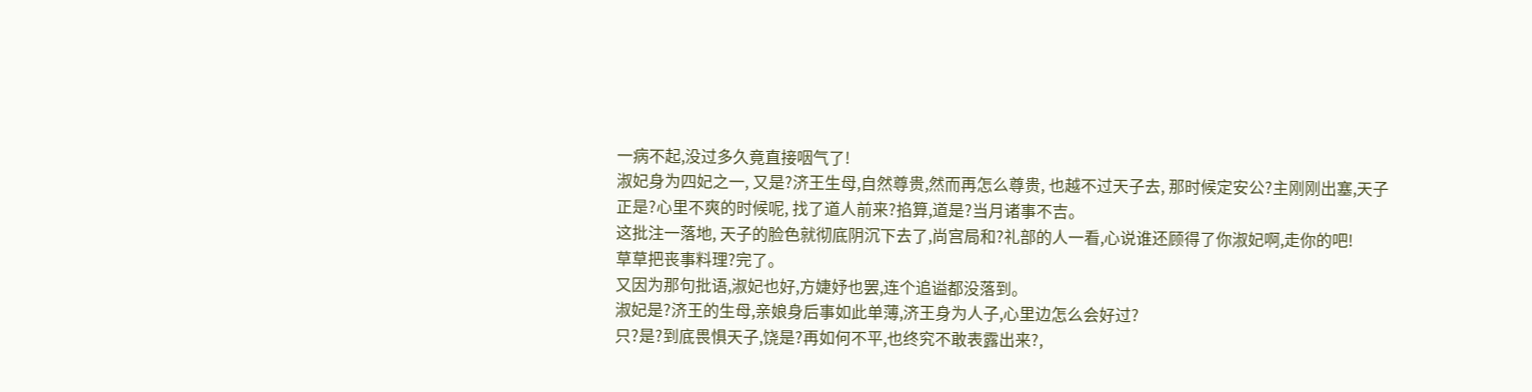一病不起,没过多久竟直接咽气了!
淑妃身为四妃之一, 又是?济王生母,自然尊贵,然而再怎么尊贵, 也越不过天子去, 那时候定安公?主刚刚出塞,天子正是?心里不爽的时候呢, 找了道人前来?掐算,道是?当月诸事不吉。
这批注一落地, 天子的脸色就彻底阴沉下去了,尚宫局和?礼部的人一看,心说谁还顾得了你淑妃啊,走你的吧!
草草把丧事料理?完了。
又因为那句批语,淑妃也好,方婕妤也罢,连个追谥都没落到。
淑妃是?济王的生母,亲娘身后事如此单薄,济王身为人子,心里边怎么会好过?
只?是?到底畏惧天子,饶是?再如何不平,也终究不敢表露出来?,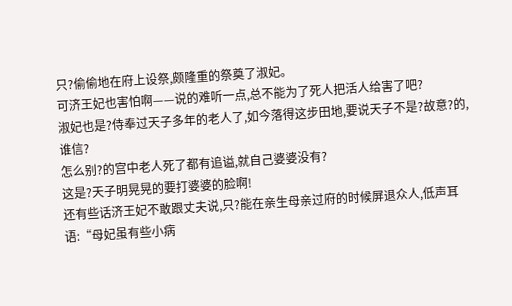只?偷偷地在府上设祭,颇隆重的祭奠了淑妃。
可济王妃也害怕啊——说的难听一点,总不能为了死人把活人给害了吧?
淑妃也是?侍奉过天子多年的老人了,如今落得这步田地,要说天子不是?故意?的,谁信?
怎么别?的宫中老人死了都有追谥,就自己婆婆没有?
这是?天子明晃晃的要打婆婆的脸啊!
还有些话济王妃不敢跟丈夫说,只?能在亲生母亲过府的时候屏退众人,低声耳语:“母妃虽有些小病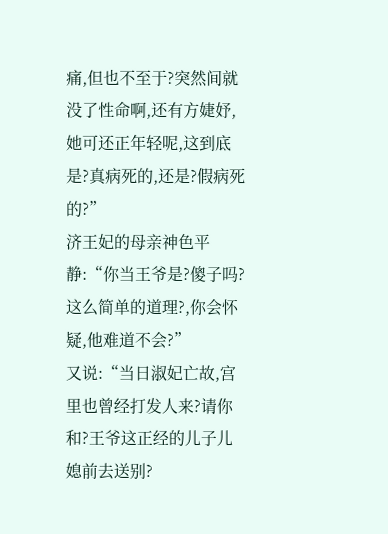痛,但也不至于?突然间就没了性命啊,还有方婕妤,她可还正年轻呢,这到底是?真病死的,还是?假病死的?”
济王妃的母亲神色平静:“你当王爷是?傻子吗?这么简单的道理?,你会怀疑,他难道不会?”
又说:“当日淑妃亡故,宫里也曾经打发人来?请你和?王爷这正经的儿子儿媳前去送别?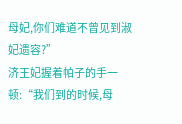母妃,你们难道不曾见到淑妃遗容?”
济王妃握着帕子的手一顿:“我们到的时候,母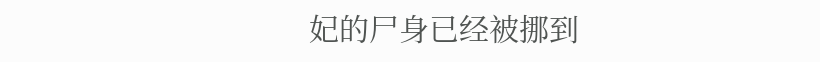妃的尸身已经被挪到